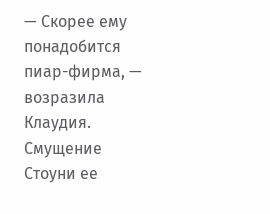— Скорее ему понадобится пиар-фирма, — возразила Клаудия. Смущение Стоуни ее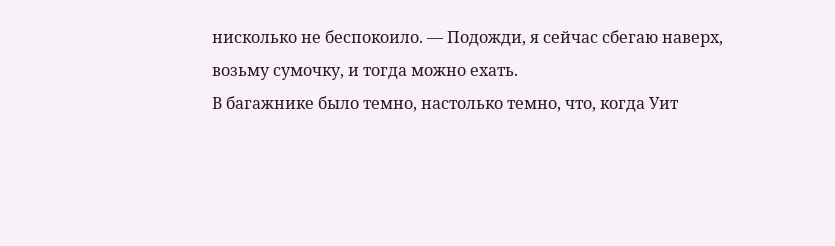нисколько не беспокоило. — Подожди, я сейчас сбегаю наверх, возьму сумочку, и тогда можно ехать.
В багажнике было темно, настолько темно, что, когда Уит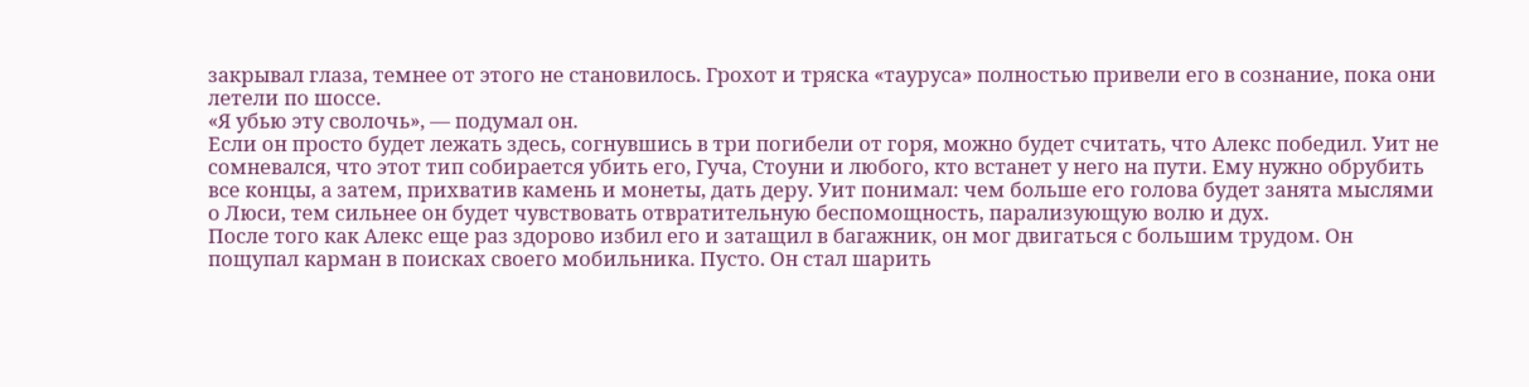закрывал глаза, темнее от этого не становилось. Грохот и тряска «тауруса» полностью привели его в сознание, пока они летели по шоссе.
«Я убью эту сволочь», — подумал он.
Если он просто будет лежать здесь, согнувшись в три погибели от горя, можно будет считать, что Алекс победил. Уит не сомневался, что этот тип собирается убить его, Гуча, Стоуни и любого, кто встанет у него на пути. Ему нужно обрубить все концы, а затем, прихватив камень и монеты, дать деру. Уит понимал: чем больше его голова будет занята мыслями о Люси, тем сильнее он будет чувствовать отвратительную беспомощность, парализующую волю и дух.
После того как Алекс еще раз здорово избил его и затащил в багажник, он мог двигаться с большим трудом. Он пощупал карман в поисках своего мобильника. Пусто. Он стал шарить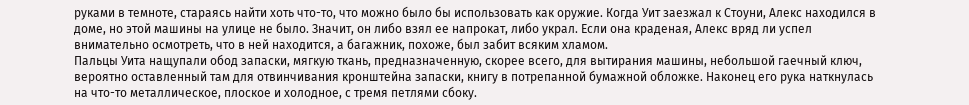руками в темноте, стараясь найти хоть что-то, что можно было бы использовать как оружие. Когда Уит заезжал к Стоуни, Алекс находился в доме, но этой машины на улице не было. Значит, он либо взял ее напрокат, либо украл. Если она краденая, Алекс вряд ли успел внимательно осмотреть, что в ней находится, а багажник, похоже, был забит всяким хламом.
Пальцы Уита нащупали обод запаски, мягкую ткань, предназначенную, скорее всего, для вытирания машины, небольшой гаечный ключ, вероятно оставленный там для отвинчивания кронштейна запаски, книгу в потрепанной бумажной обложке. Наконец его рука наткнулась на что-то металлическое, плоское и холодное, с тремя петлями сбоку.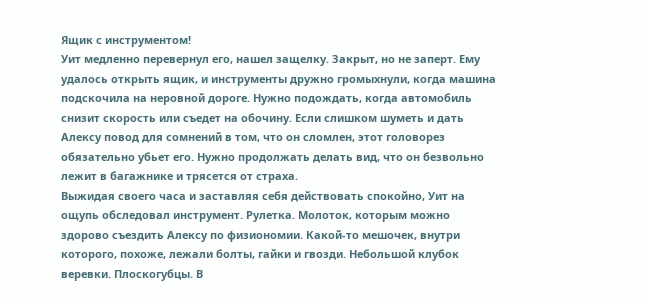Ящик с инструментом!
Уит медленно перевернул его, нашел защелку. Закрыт, но не заперт. Ему удалось открыть ящик, и инструменты дружно громыхнули, когда машина подскочила на неровной дороге. Нужно подождать, когда автомобиль снизит скорость или съедет на обочину. Если слишком шуметь и дать Алексу повод для сомнений в том, что он сломлен, этот головорез обязательно убьет его. Нужно продолжать делать вид, что он безвольно лежит в багажнике и трясется от страха.
Выжидая своего часа и заставляя себя действовать спокойно, Уит на ощупь обследовал инструмент. Рулетка. Молоток, которым можно здорово съездить Алексу по физиономии. Какой-то мешочек, внутри которого, похоже, лежали болты, гайки и гвозди. Небольшой клубок веревки. Плоскогубцы. В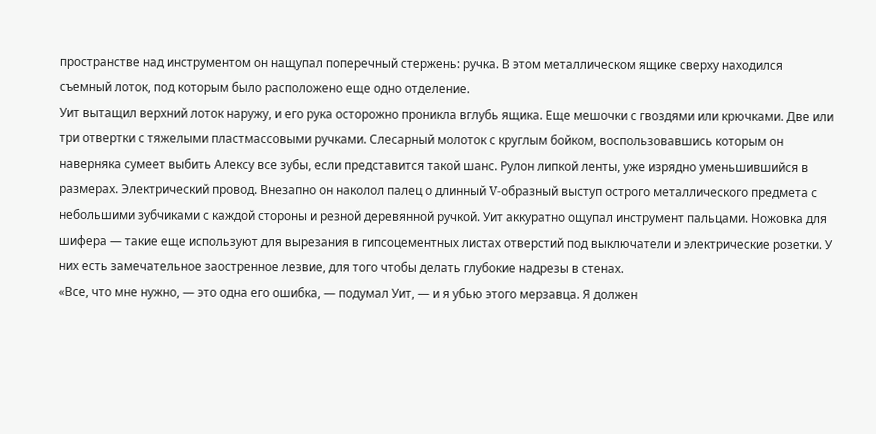пространстве над инструментом он нащупал поперечный стержень: ручка. В этом металлическом ящике сверху находился съемный лоток, под которым было расположено еще одно отделение.
Уит вытащил верхний лоток наружу, и его рука осторожно проникла вглубь ящика. Еще мешочки с гвоздями или крючками. Две или три отвертки с тяжелыми пластмассовыми ручками. Слесарный молоток с круглым бойком, воспользовавшись которым он наверняка сумеет выбить Алексу все зубы, если представится такой шанс. Рулон липкой ленты, уже изрядно уменьшившийся в размерах. Электрический провод. Внезапно он наколол палец о длинный V-образный выступ острого металлического предмета с небольшими зубчиками с каждой стороны и резной деревянной ручкой. Уит аккуратно ощупал инструмент пальцами. Ножовка для шифера — такие еще используют для вырезания в гипсоцементных листах отверстий под выключатели и электрические розетки. У них есть замечательное заостренное лезвие, для того чтобы делать глубокие надрезы в стенах.
«Все, что мне нужно, — это одна его ошибка, — подумал Уит, — и я убью этого мерзавца. Я должен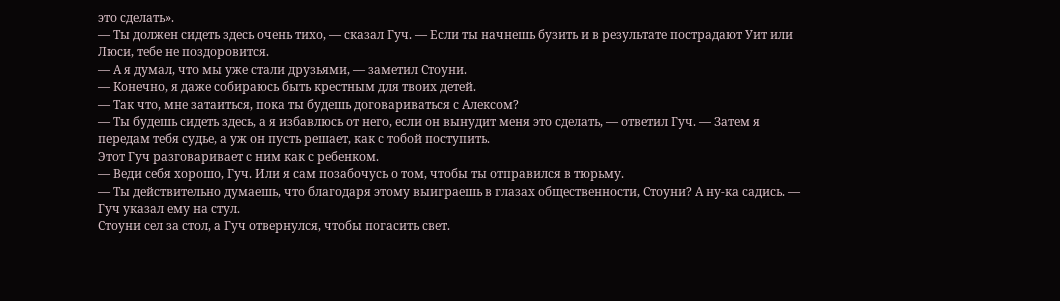это сделать».
— Ты должен сидеть здесь очень тихо, — сказал Гуч. — Если ты начнешь бузить и в результате пострадают Уит или Люси, тебе не поздоровится.
— А я думал, что мы уже стали друзьями, — заметил Стоуни.
— Конечно, я даже собираюсь быть крестным для твоих детей.
— Так что, мне затаиться, пока ты будешь договариваться с Алексом?
— Ты будешь сидеть здесь, а я избавлюсь от него, если он вынудит меня это сделать, — ответил Гуч. — Затем я передам тебя судье, а уж он пусть решает, как с тобой поступить.
Этот Гуч разговаривает с ним как с ребенком.
— Веди себя хорошо, Гуч. Или я сам позабочусь о том, чтобы ты отправился в тюрьму.
— Ты действительно думаешь, что благодаря этому выиграешь в глазах общественности, Стоуни? А ну-ка садись. — Гуч указал ему на стул.
Стоуни сел за стол, а Гуч отвернулся, чтобы погасить свет.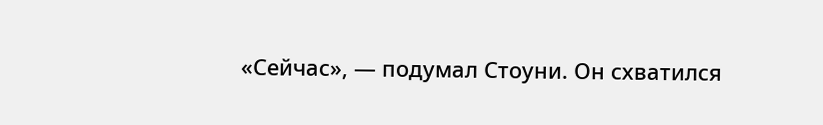«Сейчас», — подумал Стоуни. Он схватился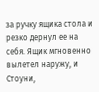за ручку ящика стола и резко дернул ее на себя. Ящик мгновенно вылетел наружу, и Стоуни,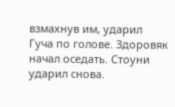взмахнув им, ударил Гуча по голове. Здоровяк начал оседать. Стоуни ударил снова.